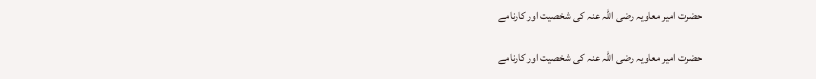حضرت امیر معاویہ رضی اللہ عنہ کی شخصیت اور کارنامے

حضرت امیر معاویہ رضی اللہ عنہ کی شخصیت اور کارنامے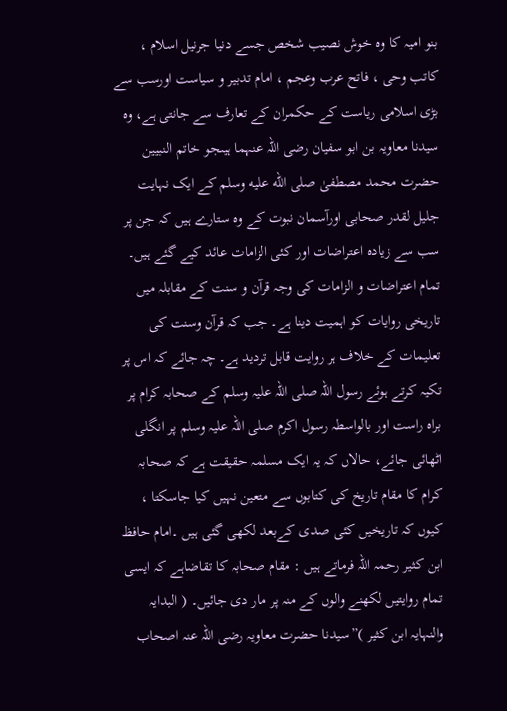بنو امیہ کا وہ خوش نصیب شخص جسے دنیا جرنیل اسلام ، کاتب وحی ، فاتح عرب وعجم ، امام تدبیر و سیاست اورسب سے بڑی اسلامی ریاست کے حکمران کے تعارف سے جانتی ہے، وہ سیدنا معاویہ بن ابو سفیان رضی اللہ عنہما ہیںجو خاتم النبیین حضرت محمد مصطفیٰ صلى الله عليه وسلم کے ایک نہایت جلیل لقدر صحابی اورآسمان نبوت کے وہ ستارے ہیں کہ جن پر سب سے زیادہ اعتراضات اور کئی الزامات عائد کیے گئے ہیں۔ تمام اعتراضات و الزامات کی وجہ قرآن و سنت کے مقابلہ میں تاریخی روایات کو اہمیت دینا ہے۔ جب کہ قرآن وسنت کی تعلیمات کے خلاف ہر روایت قابل تردید ہے۔ چہ جائے کہ اس پر تکیہ کرتے ہوئے رسول اللہ صلی اللہ علیہ وسلم کے صحابہ کرام پر براہ راست اور بالواسطہ رسول اکرم صلی اللہ علیہ وسلم پر انگلی اٹھائی جائے، حالاں کہ یہ ایک مسلمہ حقیقت ہے کہ صحابہ کرام کا مقام تاریخ کی کتابوں سے متعین نہیں کیا جاسکتا ، کیوں کہ تاریخیں کئی صدی کےبعد لکھی گئی ہیں ۔امام حافظ ابن کثیر رحمہ اللہ فرماتے ہیں : مقام صحابہ کا تقاضاہے کہ ایسی تمام روایتیں لکھنے والوں کے منہ پر مار دی جائیں۔ ( البدایہ والنہایہ ابن کثیر )”سیدنا حضرت معاویہ رضی اللہ عنہ اصحاب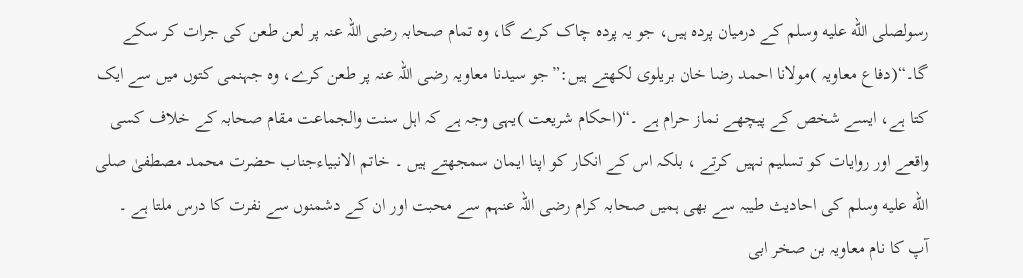رسولصلى الله عليه وسلم کے درمیان پردہ ہیں، جو یہ پردہ چاک کرے گا، وہ تمام صحابہ رضی اللہ عنہ پر لعن طعن کی جرات کر سکے گا۔“(دفاع معاویہ )مولانا احمد رضا خان بریلوی لکھتے ہیں:”جو سیدنا معاویہ رضی اللہ عنہ پر طعن کرے، وہ جہنمی کتوں میں سے ایک کتا ہے، ایسے شخص کے پیچھے نماز حرام ہے ۔“(احکام شریعت )یہی وجہ ہے کہ اہل سنت والجماعت مقام صحابہ کے خلاف کسی واقعے اور روایات کو تسلیم نہیں کرتے ، بلکہ اس کے انکار کو اپنا ایمان سمجھتے ہیں ۔ خاتم الانبیاءجناب حضرت محمد مصطفیٰ صلى الله عليه وسلم کی احادیث طیبہ سے بھی ہمیں صحابہ کرام رضی اللہ عنہم سے محبت اور ان کے دشمنوں سے نفرت کا درس ملتا ہے ۔
آپ کا نام معاویہ بن صخر ابی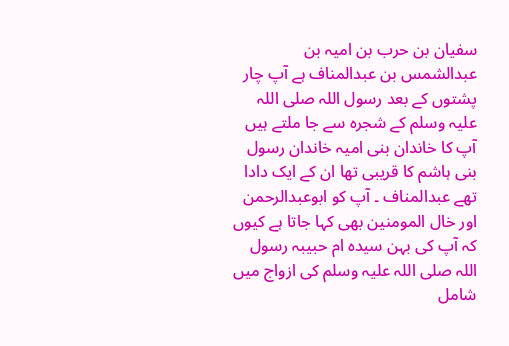سفیان بن حرب بن امیہ بن عبدالشمس بن عبدالمناف ہے آپ چار پشتوں کے بعد رسول اللہ صلی اللہ علیہ وسلم کے شجرہ سے جا ملتے ہیں آپ کا خاندان بنی امیہ خاندان رسول بنی ہاشم کا قریبی تھا ان کے ایک دادا تھے عبدالمناف ۔ آپ کو ابوعبدالرحمن اور خال المومنین بھی کہا جاتا ہے کیوں کہ آپ کی بہن سیدہ ام حبیبہ رسول اللہ صلی اللہ علیہ وسلم کی ازواج میں شامل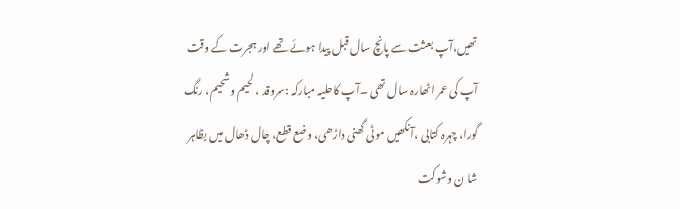تھیں،آپ بعثت سے پانچ سال قبل پیدا ہوئے تھے اور ہجرت کے وقت آپ کی عمر اٹھارہ سال تھی ۔آپ کاحلیہ مبارکہ :سروقد ، لحیم وشحیم، رنگ گورا، چہرہ کتابی ،آنکھیں موٹی گھنی داڑھی، وضع قطع، چال ڈھال میں بظاہر شا ن وشوکت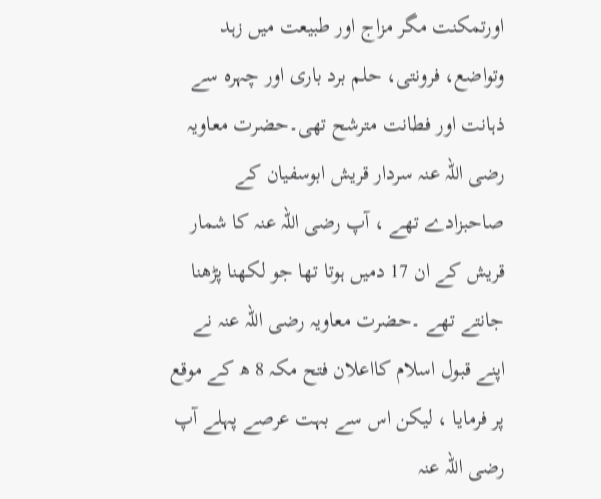اورتمکنت مگر مزاج اور طبیعت میں زہد وتواضع، فرونتی، حلم برد باری اور چہرہ سے ذہانت اور فطانت مترشح تھی۔حضرت معاویہ رضی اللہ عنہ سردار قریش ابوسفیان کے صاحبزادے تھے ، آپ رضی اللہ عنہ کا شمار قریش کے ان 17 دمیں ہوتا تھا جو لکھنا پڑھنا جانتے تھے ۔حضرت معاویہ رضی اللہ عنہ نے اپنے قبول اسلام کااعلان فتح مکہ 8 ھ کے موقع پر فرمایا ، لیکن اس سے بہت عرصے پہلے آپ رضی اللہ عنہ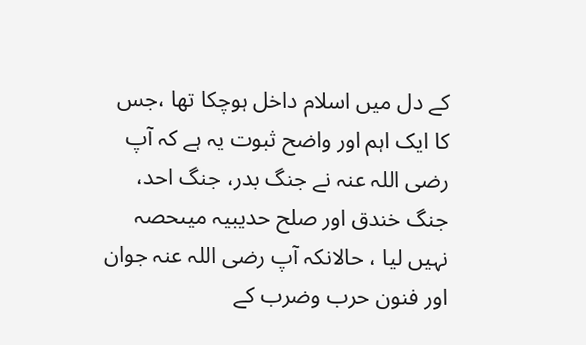کے دل میں اسلام داخل ہوچکا تھا ،جس کا ایک اہم اور واضح ثبوت یہ ہے کہ آپ رضی اللہ عنہ نے جنگ بدر، جنگ احد، جنگ خندق اور صلح حدیبیہ میںحصہ نہیں لیا ، حالانکہ آپ رضی اللہ عنہ جوان اور فنون حرب وضرب کے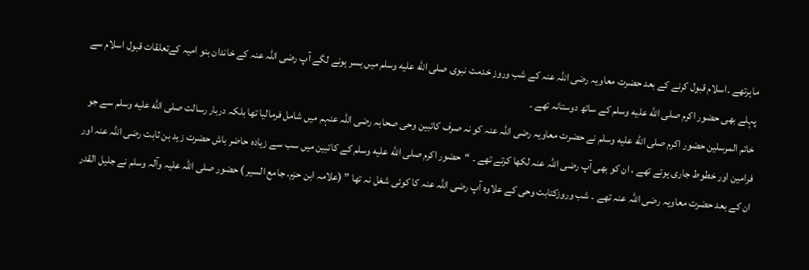ماہرتھے ۔اسلام قبول کرنے کے بعد حضرت معاویہ رضی اللہ عنہ کے شب وروز خدمت نبوی صلى الله عليه وسلم میں بسر ہونے لگے آپ رضی اللہ عنہ کے خاندان بنو امیہ کےتعلقات قبول اسلام سے پہلے بھی حضور اکرم صلى الله عليه وسلم کے ساتھ دوستانہ تھے ۔
خاتم المرسلین حضور اکرم صلى الله عليه وسلم نے حضرت معاویہ رضی اللہ عنہ کو نہ صرف کاتبین وحی صحابہ رضی اللہ عنہم میں شامل فرمالیا تھا بلکہ دربار رسالت صلى الله عليه وسلم سے جو فرامین اور خطوط جاری ہوتے تھے ، ان کو بھی آپ رضی اللہ عنہ لکھا کرتے تھے ۔ “حضور اکرم صلى الله عليه وسلم کے کاتبین میں سب سے زیادہ حاضر باش حضرت زید بن ثابت رضی اللہ عنہ اور ان کے بعد حضرت معاویہ رضی اللہ عنہ تھے ۔ شب وروزکتابت وحی کے علاوہ آپ رضی اللہ عنہ کا کوئی شغل نہ تھا ” (علامہ ابن حزم، جامع السیر ) حضور صلی اللہ علیہ وآلہ وسلم نے جلیل القدر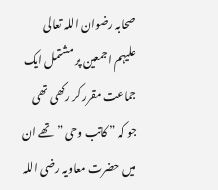صحابہ رضوان اللہ تعالی علیہم اجمعین پر مشتمل ایک جماعت مقرر کر رکھی تھی جو کہ ” کاتب وحی ” تھے ان میں حضرت معاویہ رضی اللہ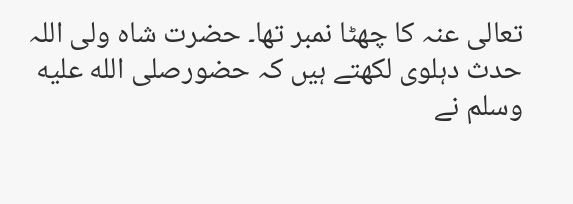تعالی عنہ کا چھٹا نمبر تھا۔ حضرت شاہ ولی اللہ حدث دہلوی لکھتے ہیں کہ حضورصلى الله عليه وسلم نے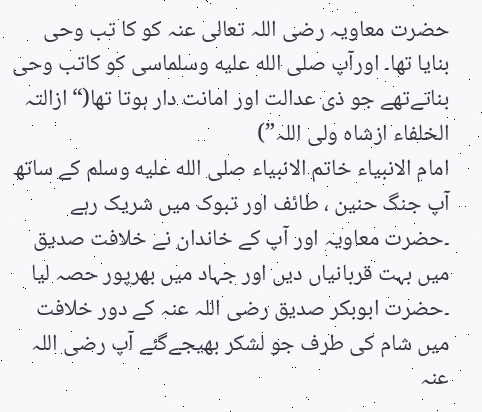حضرت معاویہ رضی اللہ تعالی عنہ کو کا تب وحی بنایا تھا۔ اورآپ صلى الله عليه وسلماسی کو کاتب وحی بناتےتھے جو ذی عدالت اور امانت دار ہوتا تھا(“ازالتہ الخلفاء ازشاہ ولی اللہ”)
امام الانبیاء خاتم الانبیاء صلى الله عليه وسلم کے ساتھ آپ جنگ حنین ، طائف اور تبوک میں شریک رہے ۔حضرت معاویہ اور آپ کے خاندان نے خلافت صدیق میں بہت قربانیاں دیں اور جہاد میں بھرپور حصہ لیا ۔حضرت ابوبکر صدیق رضی اللہ عنہ کے دور خلافت میں شام کی طرف جو لشکر بھیجےگئے آپ رضی اللہ عنہ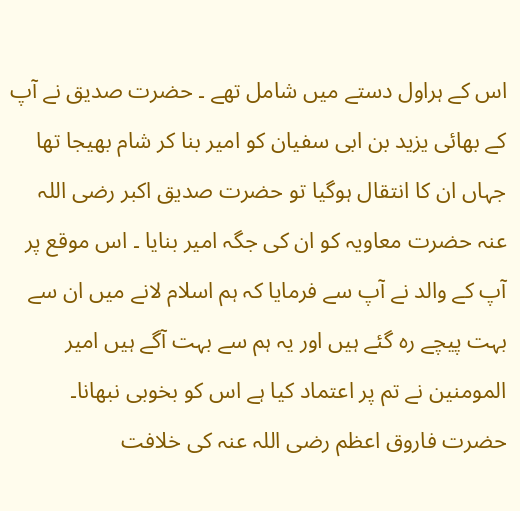اس کے ہراول دستے میں شامل تھے ۔ حضرت صدیق نے آپ کے بھائی یزید بن ابی سفیان کو امیر بنا کر شام بھیجا تھا جہاں ان کا انتقال ہوگیا تو حضرت صدیق اکبر رضی اللہ عنہ حضرت معاویہ کو ان کی جگہ امیر بنایا ۔ اس موقع پر آپ کے والد نے آپ سے فرمایا کہ ہم اسلام لانے میں ان سے بہت پیچے رہ گئے ہیں اور یہ ہم سے بہت آگے ہیں امیر المومنین نے تم پر اعتماد کیا ہے اس کو بخوبی نبھانا۔
حضرت فاروق اعظم رضی اللہ عنہ کی خلافت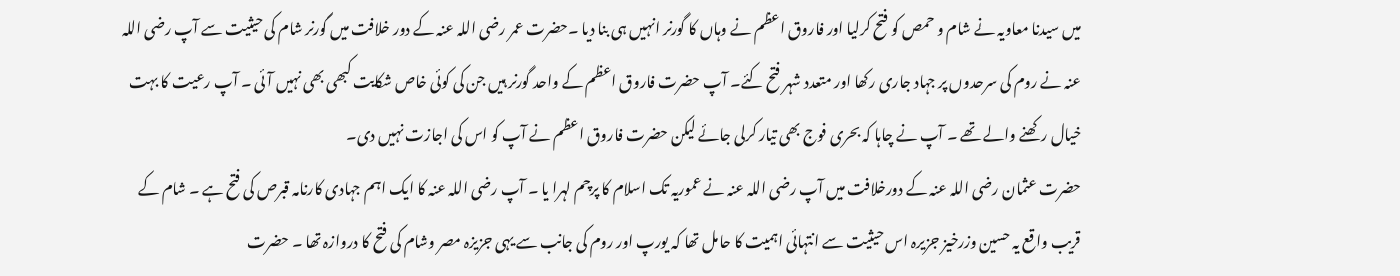میں سیدنا معاویہ نے شام و حمص کو فتح کرلیا اور فاروق اعظم نے وہاں کا گورنر انہیں ہی بنا دیا ۔حضرت عمر رضی اللہ عنہ کے دور خلافت میں گورنر شام کی حیثیت سے آپ رضی اللہ عنہ نے روم کی سرحدوں پر جہاد جاری رکھا اور متعدد شہر فتح کئے۔ آپ حضرت فاروق اعظم کے واحد گورنر ہیں جن کی کوئی خاص شکایت کبھی بھی نہیں آئی ۔ آپ رعیت کا بہت خیال رکھنے والے تھے ۔ آپ نے چاہا کہ بحری فوج بھی تیار کرلی جائے لیکن حضرت فاروق اعظم نے آپ کو اس کی اجازت نہیں دی۔
حضرت عثمان رضی اللہ عنہ کے دورخلافت میں آپ رضی اللہ عنہ نے عموریہ تک اسلام کا پرچم لہرا یا ۔ آپ رضی اللہ عنہ کا ایک اہم جہادی کارنامہ قبرص کی فتح ہے ۔ شام کے قریب واقع یہ حسین وزرخیز جزیرہ اس حیثیت سے انتہائی اہمیت کا حامل تھا کہ یورپ اور روم کی جانب سے یہی جزیزہ مصر وشام کی فتح کا دروازہ تھا ۔ حضرت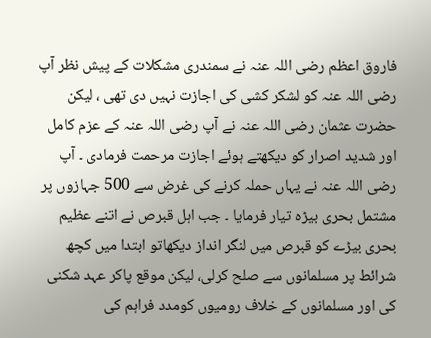فاروق اعظم رضی اللہ عنہ نے سمندری مشکلات کے پیش نظر آپ رضی اللہ عنہ کو لشکر کشی کی اجازت نہیں دی تھی ، لیکن حضرت عثمان رضی اللہ عنہ نے آپ رضی اللہ عنہ کے عزم کامل اور شدید اصرار کو دیکھتے ہوئے اجازت مرحمت فرمادی ۔ آپ رضی اللہ عنہ نے یہاں حملہ کرنے کی غرض سے 500 جہازوں پر مشتمل بحری بیڑہ تیار فرمایا ۔ جب اہل قبرص نے اتنے عظیم بحری بیڑے کو قبرص میں لنگر انداز دیکھاتو ابتدا میں کچھ شرائط پر مسلمانوں سے صلح کرلی، لیکن موقع پاکر عہد شکنی کی اور مسلمانوں کے خلاف رومیوں کومدد فراہم کی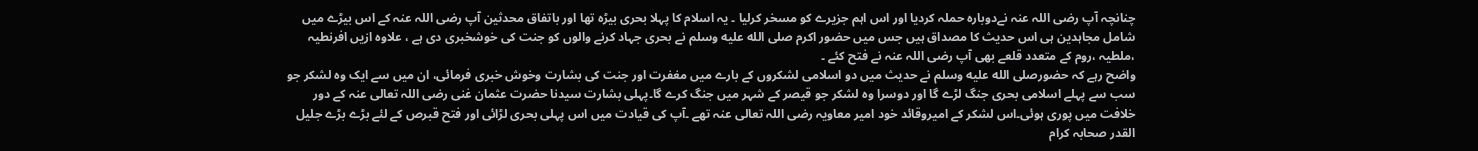چنانچہ آپ رضی اللہ عنہ نےدوبارہ حملہ کردیا اور اس اہم جزیرے کو مسخر کرلیا ۔ یہ اسلام کا پہلا بحری بیڑہ تھا اور باتفاق محدثین آپ رضی اللہ عنہ کے اس بیڑے میں شامل مجاہدین ہی اس حدیث کا مصداق ہیں جس میں حضور اکرم صلى الله عليه وسلم نے بحری جہاد کرنے والوں کو جنت کی خوشخبری دی ہے ، علاوہ ازیں افرنطیہ ،ملطیہ ،روم کے متعدد قلعے بھی آپ رضی اللہ عنہ نے فتح کئے ۔
واضح رہے کہ حضورصلى الله عليه وسلم نے حدیث میں دو اسلامی لشکروں کے بارے میں مغفرت اور جنت کی بشارت وخوش خبری فرمائی، ان میں سے ایک وہ لشکر جو سب سے پہلے اسلامی بحری جنگ لڑے گا اور دوسرا وہ لشکر جو قیصر کے شہر میں جنگ کرے گا۔پہلی بشارت سیدنا حضرت عثمان غنی رضی اللہ تعالی عنہ کے دور خلافت میں پوری ہوئی۔اس لشکر کے امیروقائد خود امیر معاویہ رضی اللہ تعالی عنہ تھے ۔آپ کی قیادت میں اس پہلی بحری لڑائی اور فتح قبرص کے لئے بڑے بڑے جلیل القدر صحابہ کرام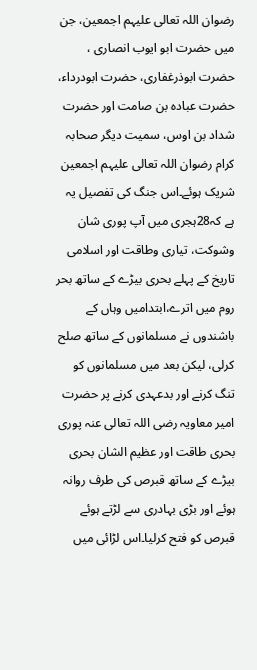رضوان اللہ تعالی علیہم اجمعین، جن میں حضرت ابو ایوب انصاری ، حضرت ابوذرغفاری، حضرت ابودرداء، حضرت عبادہ بن صامت اور حضرت شداد بن اوس، سمیت دیگر صحابہ کرام رضوان اللہ تعالی علیہم اجمعین شریک ہوئے۔اس جنگ کی تفصیل یہ ہے کہ28ہجری میں آپ پوری شان وشوکت، تیاری وطاقت اور اسلامی تاریخ کے پہلے بحری بیڑے کے ساتھ بحر روم میں اترے،ابتدامیں وہاں کے باشندوں نے مسلمانوں کے ساتھ صلح کرلی، لیکن بعد میں مسلمانوں کو تنگ کرنے اور بدعہدی کرنے پر حضرت امیر معاویہ رضی اللہ تعالی عنہ پوری بحری طاقت اور عظیم الشان بحری بیڑے کے ساتھ قبرص کی طرف روانہ ہوئے اور بڑی بہادری سے لڑتے ہوئے قبرص کو فتح کرلیا۔اس لڑائی میں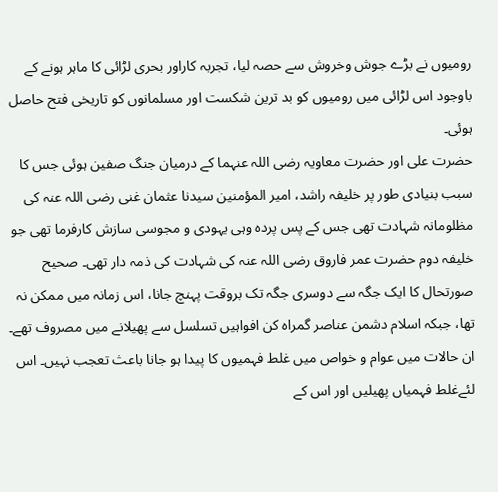رومیوں نے بڑے جوش وخروش سے حصہ لیا، تجربہ کاراور بحری لڑائی کا ماہر ہونے کے باوجود اس لڑائی میں رومیوں کو بد ترین شکست اور مسلمانوں کو تاریخی فتح حاصل ہوئی۔
حضرت علی اور حضرت معاویہ رضی اللہ عنہما کے درمیان جنگ صفین ہوئی جس کا سبب بنیادی طور پر خلیفہ راشد، امیر المؤمنین سیدنا عثمان غنی رضی اللہ عنہ کی مظلومانہ شہادت تھی جس کے پس پردہ وہی یہودی و مجوسی سازش کارفرما تھی جو خلیفہ دوم حضرت عمر فاروق رضی اللہ عنہ کی شہادت کی ذمہ دار تھی۔ صحیح صورتحال کا ایک جگہ سے دوسری جگہ تک بروقت پہنچ جانا، اس زمانہ میں ممکن نہ تھا، جبکہ اسلام دشمن عناصر گمراہ کن افواہیں تسلسل سے پھیلانے میں مصروف تھے۔ ان حالات میں عوام و خواص میں غلط فہمیوں کا پیدا ہو جانا باعث تعجب نہیں۔ اس لئےغلط فہمیاں پھیلیں اور اس کے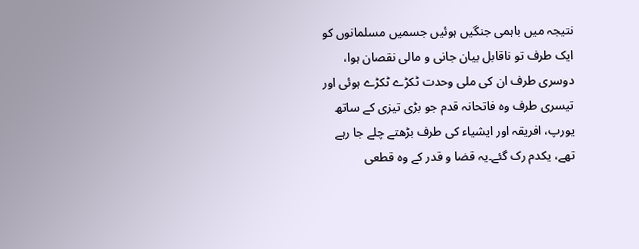نتیجہ میں باہمی جنگیں ہوئیں جسمیں مسلمانوں کو ایک طرف تو ناقابل بیان جانی و مالی نقصان ہوا، دوسری طرف ان کی ملی وحدت ٹکڑے ٹکڑے ہوئی اور تیسری طرف وہ فاتحانہ قدم جو بڑی تیزی کے ساتھ یورپ، افریقہ اور ایشیاء کی طرف بڑھتے چلے جا رہے تھے، یکدم رک گئے۔یہ قضا و قدر کے وہ قطعی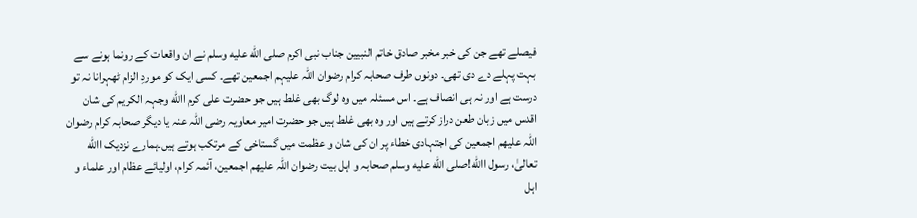فیصلے تھے جن کی خبر مخبر صادق خاتم النبیین جناب نبی اکرم صلى الله عليه وسلم نے ان واقعات کے رونما ہونے سے بہت پہلے دے دی تھی۔ دونوں طرف صحابہ کرام رضوان اللہ علیہم اجمعین تھے۔ کسی ایک کو موردِ الزام ٹھہرانا نہ تو درست ہے اور نہ ہی انصاف ہے۔ اس مسئلہ میں وہ لوگ بھی غلط ہیں جو حضرت علی کرم االله وجہہ الکریم کی شان اقدس میں زبان طعن دراز کرتے ہیں اور وہ بھی غلط ہیں جو حضرت امیر معاویہ رضی اللہ عنہ یا دیگر صحابہ کرام رضوان اللہ علیھم اجمعین کی اجتہادی خطاء پر ان کی شان و عظمت میں گستاخی کے مرتکب ہوتے ہیں۔ہمارے نزدیک االله تعالیٰ، رسول االله!صلى الله عليه وسلم صحابہ و اہل بیت رضوان اللہ علیھم اجمعین، آئمہ کرام، اولیائے عظام اور علماء و اہل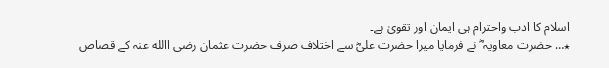اسلام کا ادب واحترام ہی ایمان اور تقویٰ ہے۔
٭… حضرت معاویہ ؓ نے فرمایا میرا حضرت علیؓ سے اختلاف صرف حضرت عثمان رضی االله عنہ کے قصاص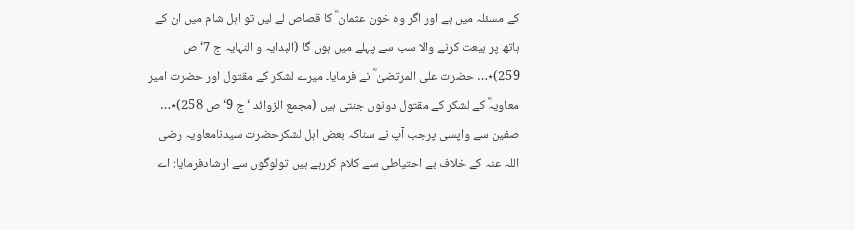کے مسئلہ میں ہے اور اگر وہ خون عثمان ؓ کا قصاص لے لیں تو اہل شام میں ان کے ہاتھ پر بیعت کرنے والا سب سے پہلے میں ہوں گا (البدایہ و النہایہ ج 7‘ص 259)٭… حضرت علی المرتضیٰ ؓ نے فرمایا۔ میرے لشکر کے مقتول اور حضرت امیر معاویہؓ کے لشکر کے مقتول دونوں جنتی ہیں (مجمع الزوائد ‘ ج 9‘ ص 258)٭… صفین سے واپسی پرجب آپ نے سناکہ بعض اہل لشکرحضرت سیدنامعاویہ رضی اللہ عنہ کے خلاف بے احتیاطی سے کلام کررہے ہیں تولوگوں سے ارشادفرمایا: اے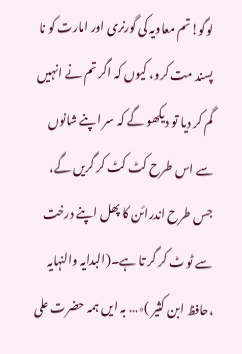لوگو!تم معاویہ کی گورنری اور امارت کو نا پسند مت کرو، کیوں کہ اگر تم نے انہیں گم کر دیا تو دیکھو گے کہ سر اپنے شانوں سے اس طرح کٹ کٹ کر گریں گے، جس طرح اندرائن کا پھل اپنے درخت سے ٹو ٹ کر گر تا ہے۔(البدایہ والنہایہ ،حافظ ابن کثیر )٭… بہ ایں ہمہ حضرت علی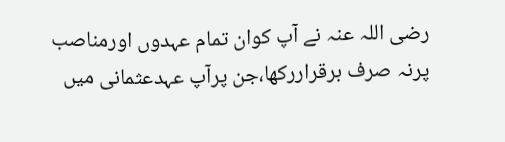رضی اللہ عنہ نے آپ کوان تمام عہدوں اورمناصب پرنہ صرف برقراررکھا،جن پرآپ عہدعثمانی میں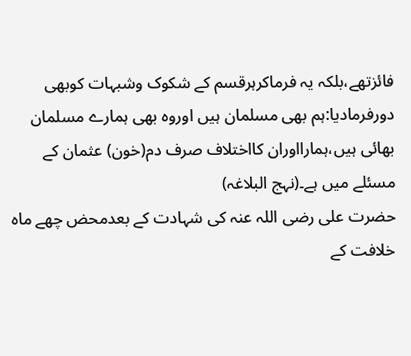فائزتھے،بلکہ یہ فرماکرہرقسم کے شکوک وشبہات کوبھی دورفرمادیا:ہم بھی مسلمان ہیں اوروہ بھی ہمارے مسلمان بھائی ہیں،ہمارااوران کااختلاف صرف دم(خون) عثمان کے مسئلے میں ہے۔(نہج البلاغہ)
حضرت علی رضی اللہ عنہ کی شہادت کے بعدمحض چھے ماہ خلافت کے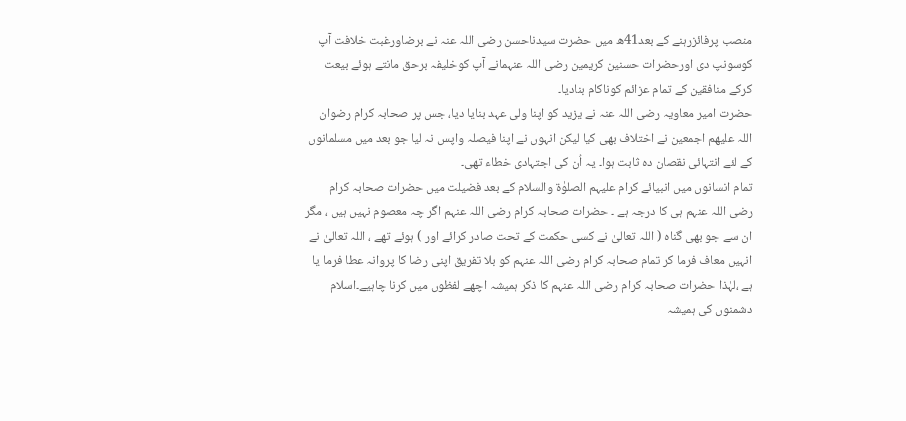منصب پرفائزرہنے کے بعد41ھ میں حضرت سیدناحسن رضی اللہ عنہ نے برضاورغبت خلافت آپ کوسونپ دی اورحضرات حسنین کریمین رضی اللہ عنہمانے آپ کوخلیفہ برحق مانتے ہوئے بیعت کرکے منافقین کے تمام عزائم کوناکام بنادیا۔
حضرت امیر معاویہ رضی اللہ عنہ نے یزید کو اپنا ولی عہد بنایا دیا، جس پر صحابہ کرام رضوان اللہ علیھم اجمعین نے اختلاف بھی کیا لیکن انہوں نے اپنا فیصلہ واپس نہ لیا جو بعد میں مسلمانوں کے لئے انتہائی نقصان دہ ثابت ہوا۔ یہ اُن کی اجتہادی خطاء تھی۔
تمام انسانوں میں انبیائے کرام علیہم الصلوٰۃ والسلام کے بعد فضیلت میں حضرات صحابہ کرام رضی اللہ عنہم ہی کا درجہ ہے ۔ حضرات صحابہ کرام رضی اللہ عنہم اگر چہ معصوم نہیں ہیں ، مگر ان سے جو بھی گناہ ( اللہ تعالیٰ نے کسی حکمت کے تحت صادر کرائے اور ) ہوئے تھے ، اللہ تعالیٰ نے انہیں معاف فرما کر تمام صحابہ کرام رضی اللہ عنہم کو بلا تفریق اپنی رضا کا پروانہ عطا فرما یا ہے ،لہٰذا حضرات صحابہ کرام رضی اللہ عنہم کا ذکر ہمیشہ اچھے لفظوں میں کرنا چاہیے۔اسلام دشمنوں کی ہمیشہ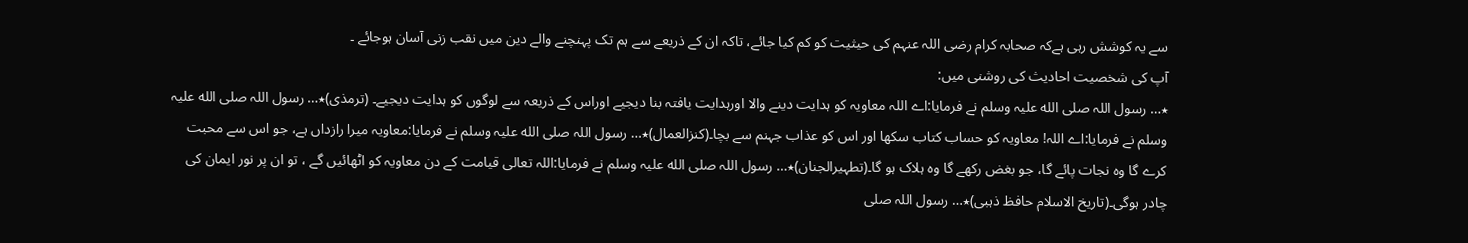سے یہ کوشش رہی ہےکہ صحابہ کرام رضی اللہ عنہم کی حیثیت کو کم کیا جائے، تاکہ ان کے ذریعے سے ہم تک پہنچنے والے دین میں نقب زنی آسان ہوجائے ۔
آپ کی شخصیت احادیث کی روشنی میں:
٭… رسول اللہ صلی الله علیہ وسلم نے فرمایا:اے اللہ معاویہ کو ہدایت دینے والا اورہدایت یافتہ بنا دیجیے اوراس کے ذریعہ سے لوگوں کو ہدایت دیجیے۔ (ترمذی)٭… رسول اللہ صلی الله علیہ وسلم نے فرمایا:اے اللہ! معاویہ کو حساب کتاب سکھا اور اس کو عذاب جہنم سے بچا۔(کنزالعمال)٭… رسول اللہ صلی الله علیہ وسلم نے فرمایا:معاویہ میرا رازداں ہے، جو اس سے محبت کرے گا وہ نجات پائے گا، جو بغض رکھے گا وہ ہلاک ہو گا۔(تطہیرالجنان)٭… رسول اللہ صلی الله علیہ وسلم نے فرمایا:اللہ تعالی قیامت کے دن معاویہ کو اٹھائیں گے ، تو ان پر نور ایمان کی چادر ہوگی۔(تاریخ الاسلام حافظ ذہبی)٭… رسول اللہ صلی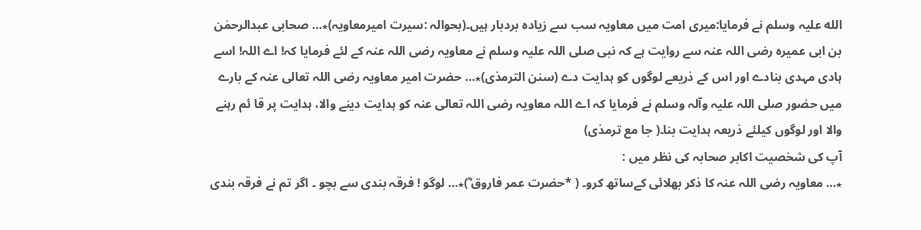الله علیہ وسلم نے فرمایا:میری امت میں معاویہ سب سے زیادہ بردبار ہیں۔(بحوالہ :سیرت امیرمعاویہ)٭… صحابی عبدالرحمٰن بن ابی عمیرہ رضی اللہ عنہ سے روایت ہے کہ نبی صلی اللہ علیہ وسلم نے معاویہ رضی اللہ عنہ کے لئے فرمایا کہ! اے اللہ! اسے ہادی مہدی بنادے اور اس کے ذریعے لوگوں کو ہدایت دے (سنن الترمذی)٭… حضرت امیر معاویہ رضی اللہ تعالی عنہ کے بارے میں حضور صلی اللہ علیہ وآلہ وسلم نے فرمایا کہ اے اللہ معاویہ رضی اللہ تعالی عنہ کو ہدایت دینے والا، ہدایت پر قا ئم رہنے والا اور لوگوں کیلئے ذریعہ ہدایت بنا۔( جا مع ترمذی)
آپ کی شخصیت اکابر صحابہ کی نظر میں :
٭… معاویہ رضی اللہ عنہ کا ذکر بھلائی کےساتھ کرو۔ ( *حضرت عمر فاروق ؓ)٭… لوگو ! فرقہ بندی سے بچو ۔ اگر تم نے فرقہ بندی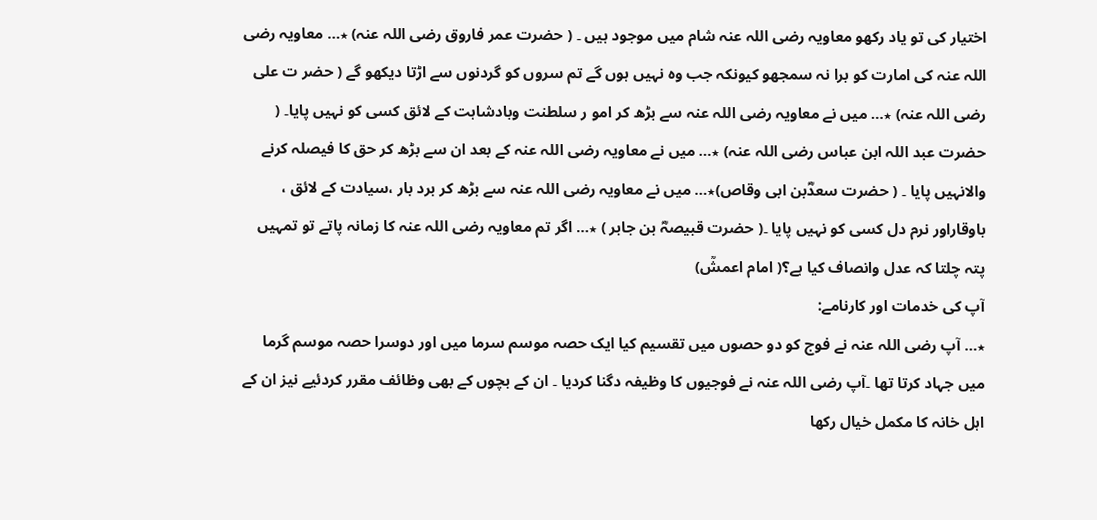اختیار کی تو یاد رکھو معاویہ رضی اللہ عنہ شام میں موجود ہیں ۔ ( حضرت عمر فاروق رضی اللہ عنہ) ٭… معاویہ رضی اللہ عنہ کی امارت کو برا نہ سمجھو کیونکہ جب وہ نہیں ہوں گے تم سروں کو گردنوں سے اڑتا دیکھو گے ( حضر ت علی رضی اللہ عنہ) ٭… میں نے معاویہ رضی اللہ عنہ سے بڑھ کر امو ر سلطنت وبادشاہت کے لائق کسی کو نہیں پایا۔ ( حضرت عبد اللہ ابن عباس رضی اللہ عنہ) ٭… میں نے معاویہ رضی اللہ عنہ کے بعد ان سے بڑھ کر حق کا فیصلہ کرنے والانہیں پایا ۔ ( حضرت سعدؓبن ابی وقاص)٭… میں نے معاویہ رضی اللہ عنہ سے بڑھ کر برد بار ،سیادت کے لائق ، باوقاراور نرم دل کسی کو نہیں پایا ۔( حضرت قبیصہؓ بن جابر ) ٭… اگر تم معاویہ رضی اللہ عنہ کا زمانہ پاتے تو تمہیں پتہ چلتا کہ عدل وانصاف کیا ہے؟( امام اعمشؒ)
آپ کی خدمات اور کارنامے:
٭… آپ رضی اللہ عنہ نے فوج کو دو حصوں میں تقسیم کیا ایک حصہ موسم سرما میں اور دوسرا حصہ موسم گرما میں جہاد کرتا تھا ۔آپ رضی اللہ عنہ نے فوجیوں کا وظیفہ دگنا کردیا ۔ ان کے بچوں کے بھی وظائف مقرر کردئیے نیز ان کے اہل خانہ کا مکمل خیال رکھا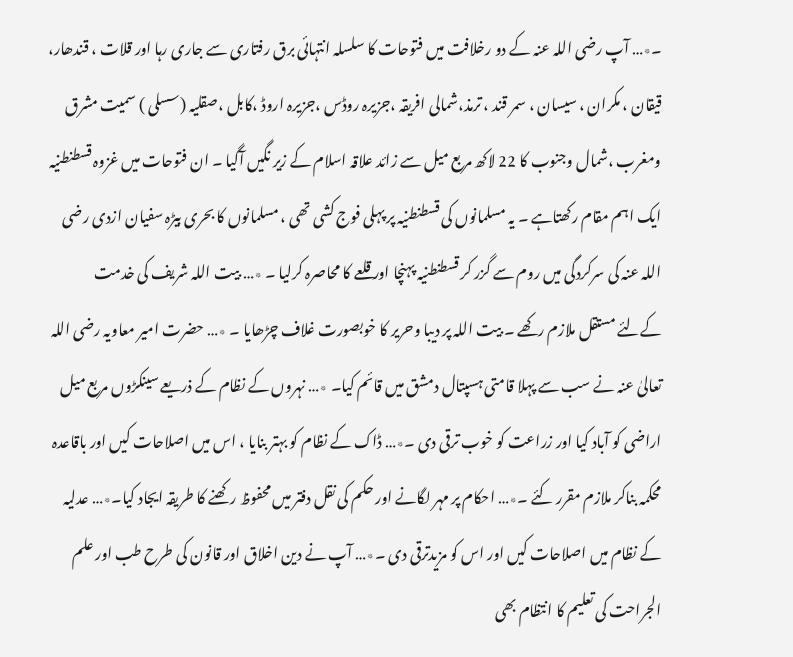۔٭… آپ رضی اللہ عنہ کے دو رخلافت میں فتوحات کا سلسلہ انتہائی برق رفتاری سے جاری رہا اور قلات ، قندھار، قیقان ، مکران ، سیسان ، سمر قند ، ترمذ،شمالی افریقہ ،جزیرہ روڈس ،جزیرہ اروڈ ،کابل ،صقلیہ (سسلی ) سمیت مشرق ومغرب ،شمال وجنوب کا 22 لاکھ مربع میل سے زائد علاقہ اسلام کے زیر نگیں آگیا ۔ ان فتوحات میں غزوہ قسطنطنیہ ایک اہم مقام رکھتاہے ۔ یہ مسلمانوں کی قسطنطنیہ پر پہلی فوج کشی تھی ، مسلمانوں کا بحری بیڑہ سفیان ازدی رضی اللہ عنہ کی سرکردگی میں روم سے گزر کر قسطنطنیہ پہنچا اور قلعے کا محاصرہ کرلیا ۔ ٭… بیت اللہ شریف کی خدمت کےلئے مستقل ملازم رکھے ۔ بیت اللہ پر دیبا وحریر کا خوبصورت غلاف چڑھایا ۔ ٭… حضرت امیر معاویہ رضی اللہ تعالیٰ عنہ نے سب سے پہلا قامتی ہسپتال دمشق میں قائم کیا۔ ٭… نہروں کے نظام کے ذریعے سینکڑوں مربع میل اراضی کو آباد کیا اور زراعت کو خوب ترقی دی ۔٭… ڈاک کے نظام کو بہتر بنایا ، اس میں اصلاحات کیں اور باقاعدہ محکمہ بناکر ملازم مقرر کئے ۔٭… احکام پر مہر لگانے اور حکم کی نقل دفتر میں محفوظ رکھنے کا طریقہ ایجاد کیا۔٭… عدلیہ کے نظام میں اصلاحات کیں اور اس کو مزیدترقی دی ۔٭… آپ نے دین اخلاق اور قانون کی طرح طب اور علم الجراحت کی تعلیم کا انتظام بھی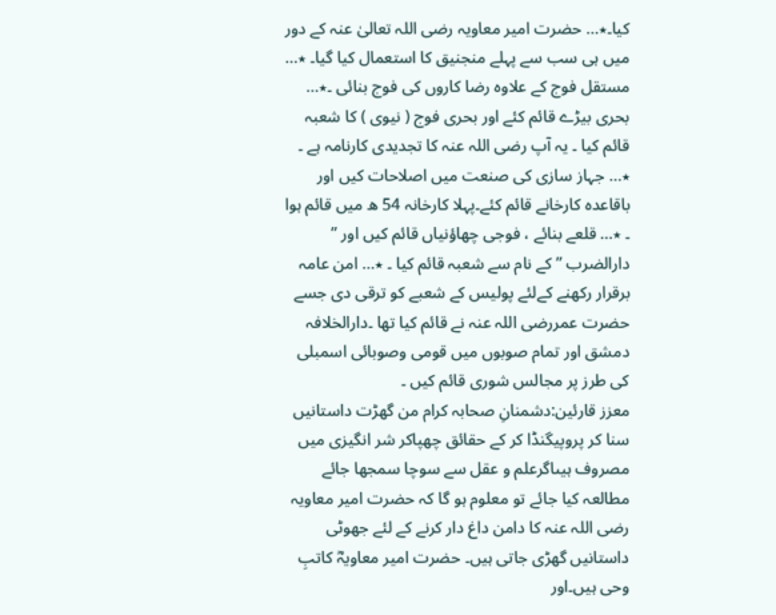کیا۔٭… حضرت امیر معاویہ رضی اللہ تعالیٰ عنہ کے دور میں ہی سب سے پہلے منجنیق کا استعمال کیا گیا۔ ٭… مستقل فوج کے علاوہ رضا کاروں کی فوج بنائی ۔٭… بحری بیڑے قائم کئے اور بحری فوج ( نیوی ) کا شعبہ قائم کیا ۔ یہ آپ رضی اللہ عنہ کا تجدیدی کارنامہ ہے ۔ ٭… جہاز سازی کی صنعت میں اصلاحات کیں اور باقاعدہ کارخانے قائم کئے۔پہلا کارخانہ 54 ھ میں قائم ہوا ۔ ٭… قلعے بنائے ، فوجی چھاؤنیاں قائم کیں اور ” دارالضرب ” کے نام سے شعبہ قائم کیا ۔ ٭… امن عامہ برقرار رکھنے کےلئے پولیس کے شعبے کو ترقی دی جسے حضرت عمررضی اللہ عنہ نے قائم کیا تھا ۔دارالخلافہ دمشق اور تمام صوبوں میں قومی وصوبائی اسمبلی کی طرز پر مجالس شوری قائم کیں ۔
معزز قارئین:دشمنانِ صحابہ کرام من گھڑت داستانیں سنا کر پروپیگنڈا کر کے حقائق چھپاکر شر انگیزی میں مصروف ہیںاگرعلم و عقل سے سوچا سمجھا جائے مطالعہ کیا جائے تو معلوم ہو گا کہ حضرت امیر معاویہ رضی اللہ عنہ کا دامن داغ دار کرنے کے لئے جھوٹی داستانیں گھڑی جاتی ہیں۔ حضرت امیر معاویہؓ کاتبِ وحی ہیں۔اور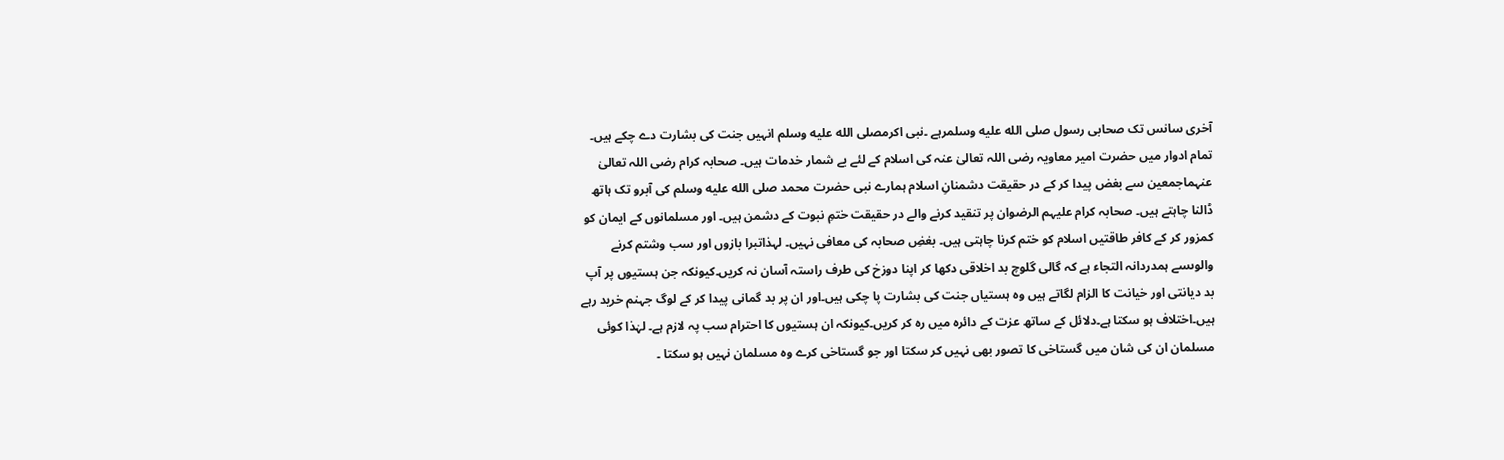آخری سانس تک صحابی رسول صلى الله عليه وسلمرہے ۔نبی اکرمصلى الله عليه وسلم انہیں جنت کی بشارت دے چکے ہیں۔ تمام ادوار میں حضرت امیر معاویہ رضی اللہ تعالیٰ عنہ کی اسلام کے لئے بے شمار خدمات ہیں۔ صحابہ کرام رضی اللہ تعالیٰ عنہماجمعین سے بغض پیدا کر کے در حقیقت دشمنانِ اسلام ہمارے نبی حضرت محمد صلى الله عليه وسلم کی آبرو تک ہاتھ ڈالنا چاہتے ہیں۔ صحابہ کرام علیہم الرضوان پر تنقید کرنے والے در حقیقت ختمِ نبوت کے دشمن ہیں۔ اور مسلمانوں کے ایمان کو کمزور کر کے کافر طاقتیں اسلام کو ختم کرنا چاہتی ہیں۔ بغضِ صحابہ کی معافی نہیں۔ لہذاتبرا بازوں اور سب وشتم کرنے والوںسے ہمدردانہ التجاء ہے کہ گالی گلوچ بد اخلاقی دکھا کر اپنا دوزخ کی طرف راستہ آسان نہ کریں۔کیونکہ جن ہستیوں پر آپ بد دیانتی اور خیانت کا الزام لگاتے ہیں وہ ہستیاں جنت کی بشارت پا چکی ہیں۔اور ان پر بد گمانی پیدا کر کے لوگ جہنم خرید رہے ہیں۔اختلاف ہو سکتا ہے۔دلائل کے ساتھ عزت کے دائرہ میں رہ کر کریں۔کیونکہ ان ہستیوں کا احترام سب پہ لازم ہے۔ لہٰذا کوئی مسلمان ان کی شان میں گستاخی کا تصور بھی نہیں کر سکتا اور جو گستاخی کرے وہ مسلمان نہیں ہو سکتا ۔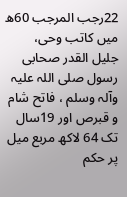22رجب المرجب 60ھ میں کاتب وحی، جلیل القدر صحابی رسول صلی اللہ علیہ وآلہ وسلم ، فاتح شام و قبرص اور 19سال تک 64 لاکھ مربع میل پر حکم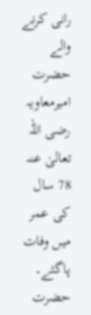رانی کرنے والے حضرت امیرمعاویہ رضی اللہ تعالیٰ عنہ 78 سال کی عمر میں وفات پاگئے۔ حضرت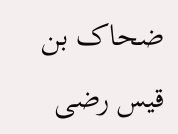ضحاک بن قیس رضی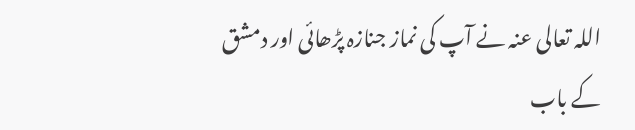اللہ تعالی عنہ نے آپ کی نماز جنازہ پڑھائی اور دمشق کے باب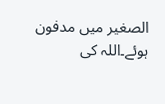الصغیر میں مدفون ہوئے۔اللہ کی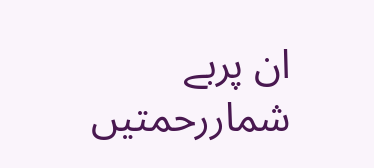ان پربے شماررحمتیں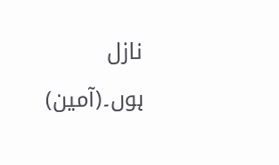نازل ہوں۔(آمین)